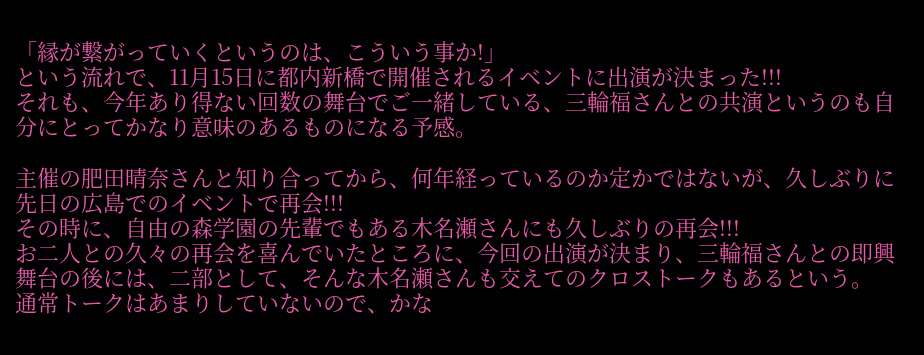「縁が繋がっていくというのは、こういう事か!」
という流れで、11月15日に都内新橋で開催されるイベントに出演が決まった!!!
それも、今年あり得ない回数の舞台でご一緒している、三輪福さんとの共演というのも自分にとってかなり意味のあるものになる予感。

主催の肥田晴奈さんと知り合ってから、何年経っているのか定かではないが、久しぶりに先日の広島でのイベントで再会!!!
その時に、自由の森学園の先輩でもある木名瀬さんにも久しぶりの再会!!!
お二人との久々の再会を喜んでいたところに、今回の出演が決まり、三輪福さんとの即興舞台の後には、二部として、そんな木名瀬さんも交えてのクロストークもあるという。
通常トークはあまりしていないので、かな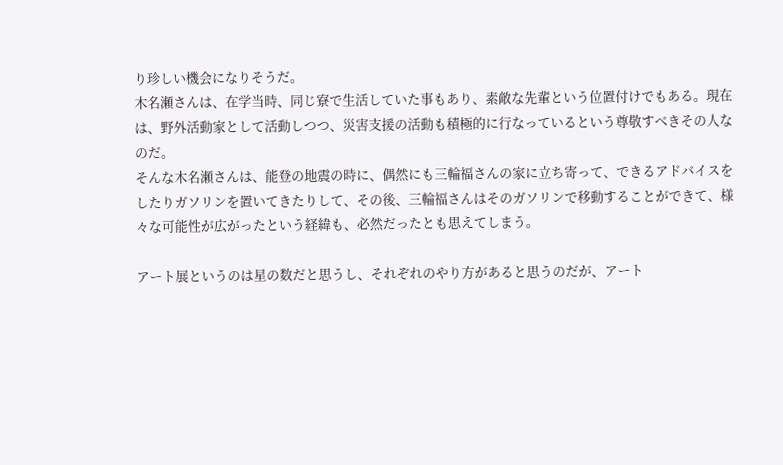り珍しい機会になりそうだ。
木名瀬さんは、在学当時、同じ寮で生活していた事もあり、素敵な先輩という位置付けでもある。現在は、野外活動家として活動しつつ、災害支援の活動も積極的に行なっているという尊敬すべきその人なのだ。
そんな木名瀬さんは、能登の地震の時に、偶然にも三輪福さんの家に立ち寄って、できるアドバイスをしたりガソリンを置いてきたりして、その後、三輪福さんはそのガソリンで移動することができて、様々な可能性が広がったという経緯も、必然だったとも思えてしまう。

アート展というのは星の数だと思うし、それぞれのやり方があると思うのだが、アート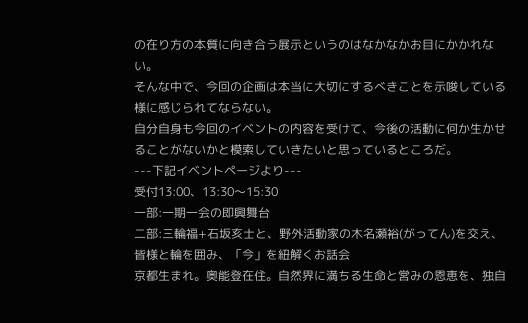の在り方の本質に向き合う展示というのはなかなかお目にかかれない。
そんな中で、今回の企画は本当に大切にするべきことを示唆している様に感じられてならない。
自分自身も今回のイベントの内容を受けて、今後の活動に何か生かせることがないかと模索していきたいと思っているところだ。
---下記イベントページより---
受付13:00、13:30〜15:30
一部:一期一会の即興舞台
二部:三輪福+石坂亥士と、野外活動家の木名瀬裕(がってん)を交え、皆様と輪を囲み、「今」を紐解くお話会
京都生まれ。奥能登在住。自然界に満ちる生命と営みの恩恵を、独自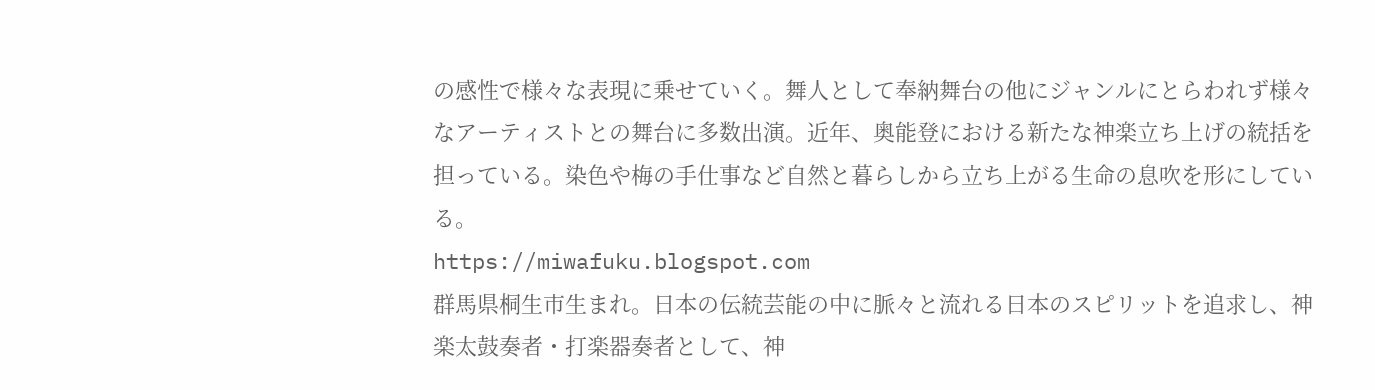の感性で様々な表現に乗せていく。舞人として奉納舞台の他にジャンルにとらわれず様々なアーティストとの舞台に多数出演。近年、奥能登における新たな神楽立ち上げの統括を担っている。染色や梅の手仕事など自然と暮らしから立ち上がる生命の息吹を形にしている。
https://miwafuku.blogspot.com
群馬県桐生市生まれ。日本の伝統芸能の中に脈々と流れる日本のスピリットを追求し、神楽太鼓奏者・打楽器奏者として、神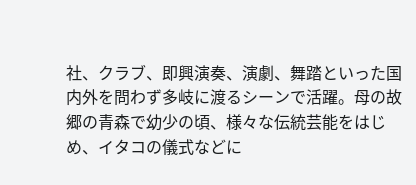社、クラブ、即興演奏、演劇、舞踏といった国内外を問わず多岐に渡るシーンで活躍。母の故郷の青森で幼少の頃、様々な伝統芸能をはじめ、イタコの儀式などに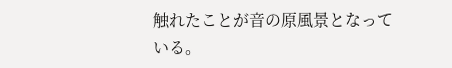触れたことが音の原風景となっている。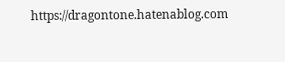https://dragontone.hatenablog.com